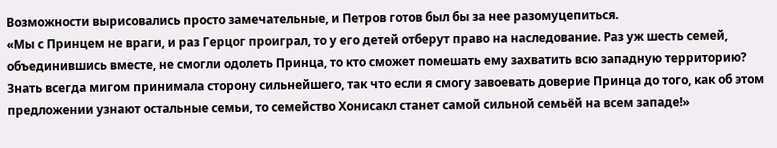Возможности вырисовались просто замечательные, и Петров готов был бы за нее разомуцепиться.
«Мы с Принцем не враги, и раз Герцог проиграл, то у его детей отберут право на наследование. Раз уж шесть семей, объединившись вместе, не смогли одолеть Принца, то кто сможет помешать ему захватить всю западную территорию? Знать всегда мигом принимала сторону сильнейшего, так что если я смогу завоевать доверие Принца до того, как об этом предложении узнают остальные семьи, то семейство Хонисакл станет самой сильной семьёй на всем западе!»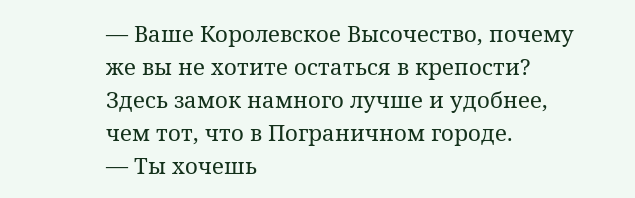— Ваше Королевское Высочество, почему же вы не хотите остаться в крепости? Здесь замок намного лучше и удобнее, чем тот, что в Пограничном городе.
— Ты хочешь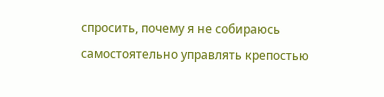спросить, почему я не собираюсь самостоятельно управлять крепостью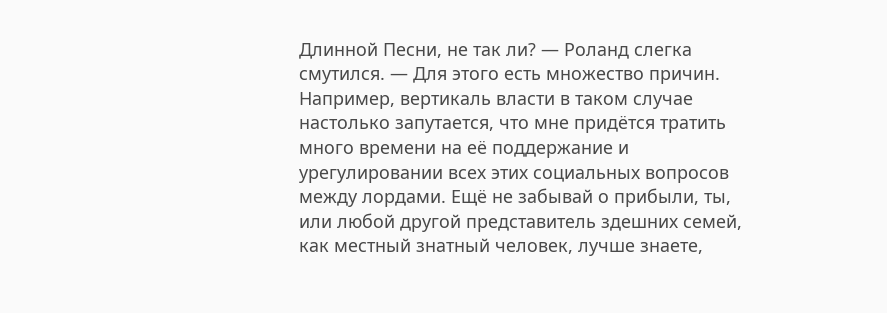Длинной Песни, не так ли? — Роланд слегка смутился. — Для этого есть множество причин. Например, вертикаль власти в таком случае настолько запутается, что мне придётся тратить много времени на её поддержание и урегулировании всех этих социальных вопросов между лордами. Ещё не забывай о прибыли, ты, или любой другой представитель здешних семей, как местный знатный человек, лучше знаете,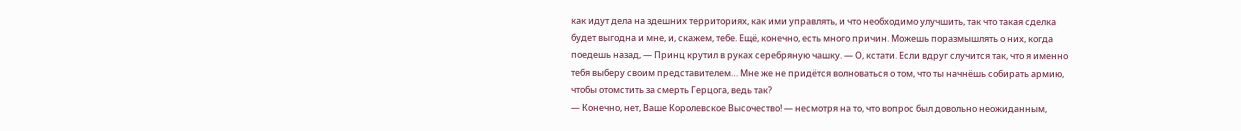как идут дела на здешних территориях, как ими управлять, и что необходимо улучшить, так что такая сделка будет выгодна и мне, и, скажем, тебе. Ещё, конечно, есть много причин. Можешь поразмышлять о них, когда поедешь назад, — Принц крутил в руках серебряную чашку. — О, кстати. Если вдруг случится так, что я именно тебя выберу своим представителем… Мне же не придётся волноваться о том, что ты начнёшь собирать армию, чтобы отомстить за смерть Герцога, ведь так?
— Конечно, нет, Ваше Королевское Высочество! — несмотря на то, что вопрос был довольно неожиданным,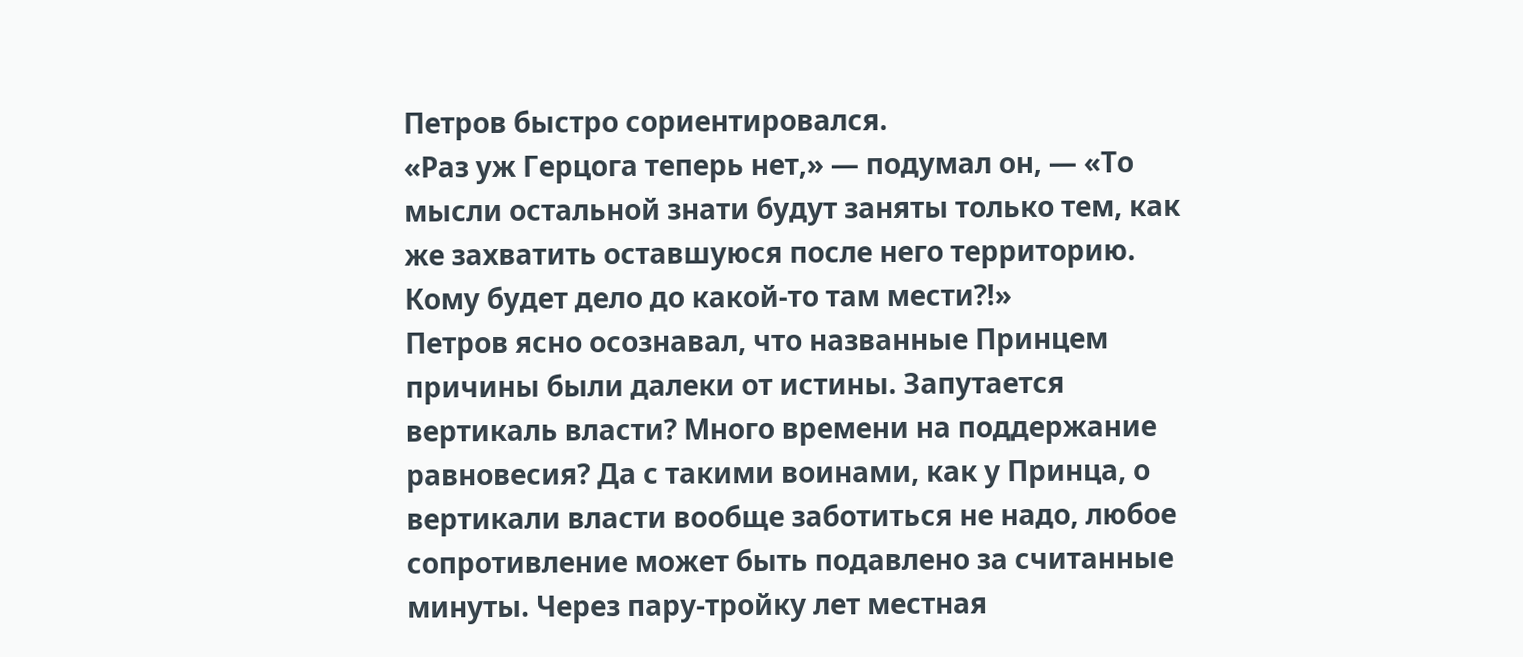Петров быстро сориентировался.
«Раз уж Герцога теперь нет,» — подумал он, — «То мысли остальной знати будут заняты только тем, как же захватить оставшуюся после него территорию. Кому будет дело до какой-то там мести?!»
Петров ясно осознавал, что названные Принцем причины были далеки от истины. Запутается вертикаль власти? Много времени на поддержание равновесия? Да с такими воинами, как у Принца, о вертикали власти вообще заботиться не надо, любое сопротивление может быть подавлено за считанные минуты. Через пару-тройку лет местная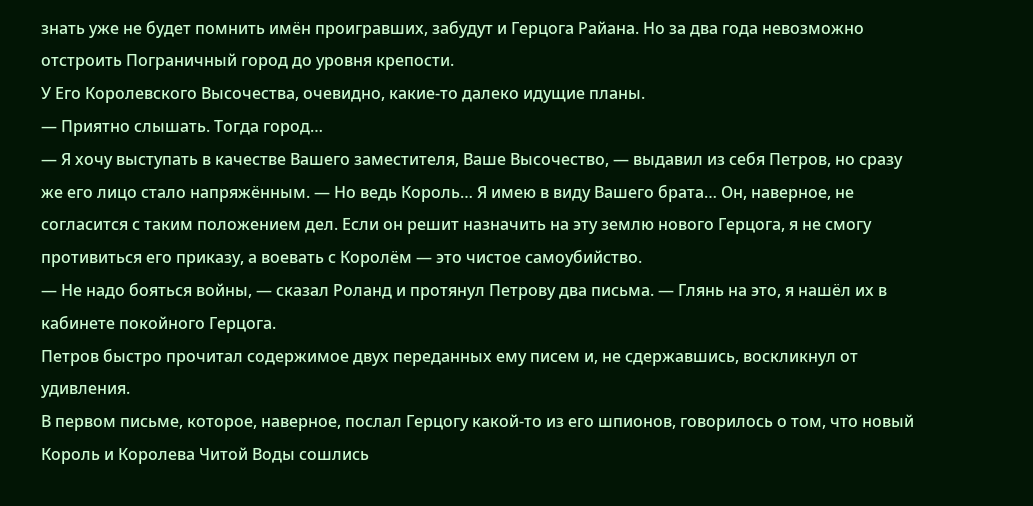знать уже не будет помнить имён проигравших, забудут и Герцога Райана. Но за два года невозможно отстроить Пограничный город до уровня крепости.
У Его Королевского Высочества, очевидно, какие-то далеко идущие планы.
— Приятно слышать. Тогда город…
— Я хочу выступать в качестве Вашего заместителя, Ваше Высочество, — выдавил из себя Петров, но сразу же его лицо стало напряжённым. — Но ведь Король… Я имею в виду Вашего брата… Он, наверное, не согласится с таким положением дел. Если он решит назначить на эту землю нового Герцога, я не смогу противиться его приказу, а воевать с Королём — это чистое самоубийство.
— Не надо бояться войны, — сказал Роланд и протянул Петрову два письма. — Глянь на это, я нашёл их в кабинете покойного Герцога.
Петров быстро прочитал содержимое двух переданных ему писем и, не сдержавшись, воскликнул от удивления.
В первом письме, которое, наверное, послал Герцогу какой-то из его шпионов, говорилось о том, что новый Король и Королева Читой Воды сошлись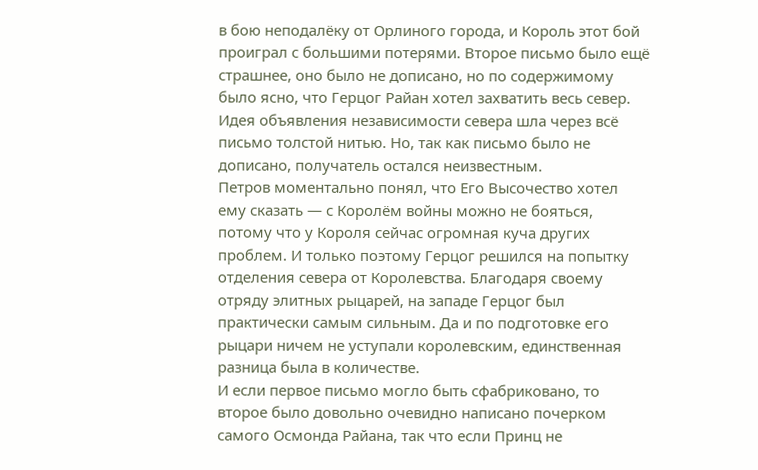в бою неподалёку от Орлиного города, и Король этот бой проиграл с большими потерями. Второе письмо было ещё страшнее, оно было не дописано, но по содержимому было ясно, что Герцог Райан хотел захватить весь север. Идея объявления независимости севера шла через всё письмо толстой нитью. Но, так как письмо было не дописано, получатель остался неизвестным.
Петров моментально понял, что Его Высочество хотел ему сказать — с Королём войны можно не бояться, потому что у Короля сейчас огромная куча других проблем. И только поэтому Герцог решился на попытку отделения севера от Королевства. Благодаря своему отряду элитных рыцарей, на западе Герцог был практически самым сильным. Да и по подготовке его рыцари ничем не уступали королевским, единственная разница была в количестве.
И если первое письмо могло быть сфабриковано, то второе было довольно очевидно написано почерком самого Осмонда Райана, так что если Принц не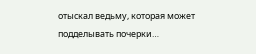отыскал ведьму, которая может подделывать почерки…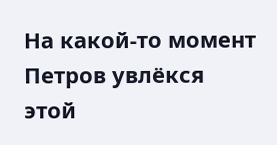На какой-то момент Петров увлёкся этой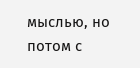мыслью, но потом с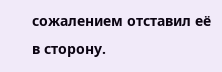сожалением отставил её в сторону.